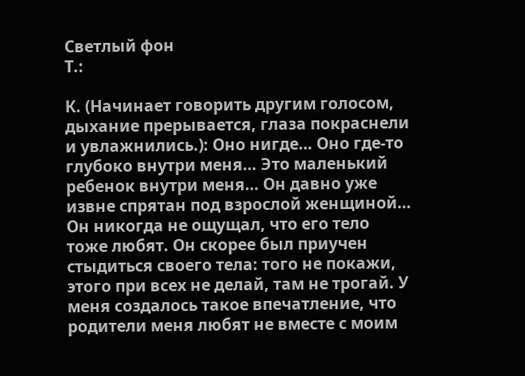Светлый фон
Т.:

К. (Начинает говорить другим голосом, дыхание прерывается, глаза покраснели и увлажнились.): Оно нигде… Оно где-то глубоко внутри меня… Это маленький ребенок внутри меня… Он давно уже извне спрятан под взрослой женщиной… Он никогда не ощущал, что его тело тоже любят. Он скорее был приучен стыдиться своего тела: того не покажи, этого при всех не делай, там не трогай. У меня создалось такое впечатление, что родители меня любят не вместе с моим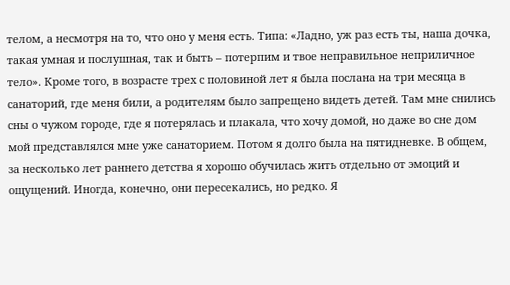телом, а несмотря на то, что оно у меня есть. Типа: «Ладно, уж раз есть ты, наша дочка, такая умная и послушная, так и быть – потерпим и твое неправильное неприличное тело». Кроме того, в возрасте трех с половиной лет я была послана на три месяца в санаторий, где меня били, а родителям было запрещено видеть детей. Там мне снились сны о чужом городе, где я потерялась и плакала, что хочу домой, но даже во сне дом мой представлялся мне уже санаторием. Потом я долго была на пятидневке. В общем, за несколько лет раннего детства я хорошо обучилась жить отдельно от эмоций и ощущений. Иногда, конечно, они пересекались, но редко. Я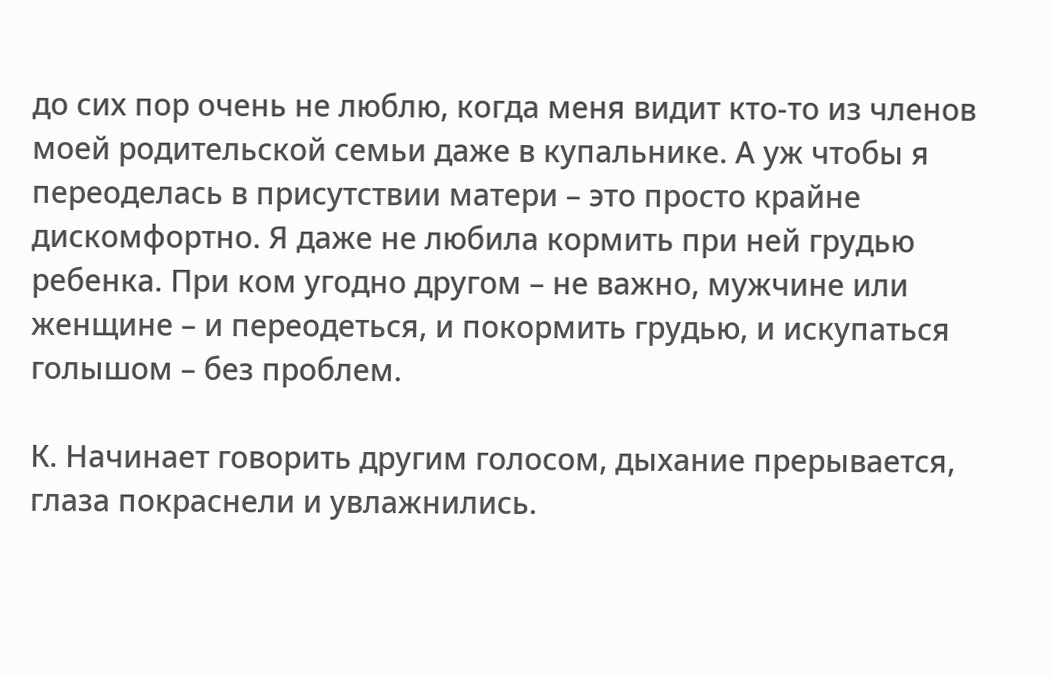до сих пор очень не люблю, когда меня видит кто-то из членов моей родительской семьи даже в купальнике. А уж чтобы я переоделась в присутствии матери – это просто крайне дискомфортно. Я даже не любила кормить при ней грудью ребенка. При ком угодно другом – не важно, мужчине или женщине – и переодеться, и покормить грудью, и искупаться голышом – без проблем.

К. Начинает говорить другим голосом, дыхание прерывается, глаза покраснели и увлажнились.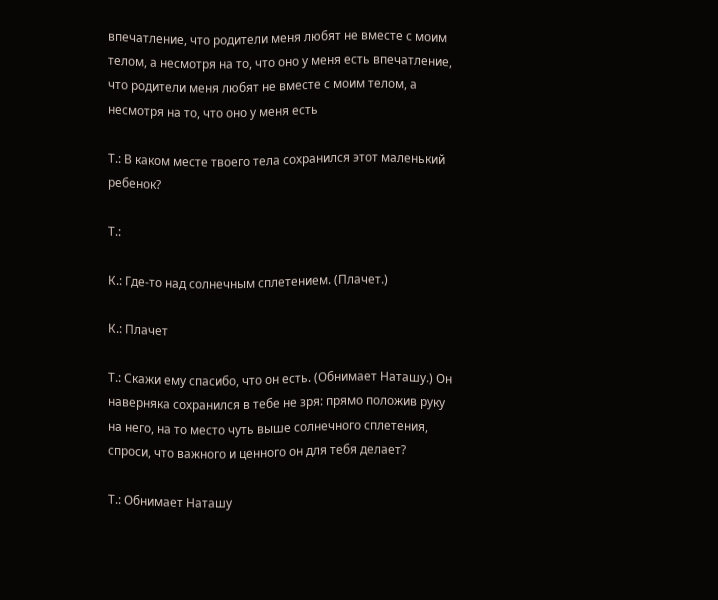впечатление, что родители меня любят не вместе с моим телом, а несмотря на то, что оно у меня есть впечатление, что родители меня любят не вместе с моим телом, а несмотря на то, что оно у меня есть

Т.: В каком месте твоего тела сохранился этот маленький ребенок?

Т.:

К.: Где-то над солнечным сплетением. (Плачет.)

К.: Плачет

Т.: Скажи ему спасибо, что он есть. (Обнимает Наташу.) Он наверняка сохранился в тебе не зря: прямо положив руку на него, на то место чуть выше солнечного сплетения, спроси, что важного и ценного он для тебя делает?

Т.: Обнимает Наташу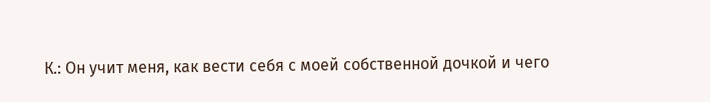К.: Он учит меня, как вести себя с моей собственной дочкой и чего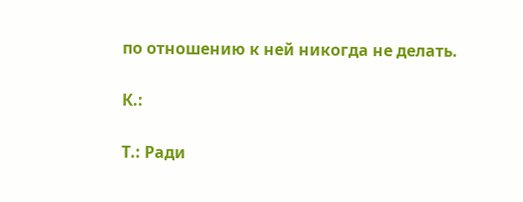по отношению к ней никогда не делать.

К.:

Т.: Ради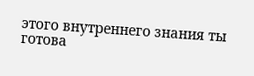этого внутреннего знания ты готова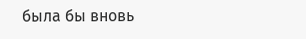была бы вновь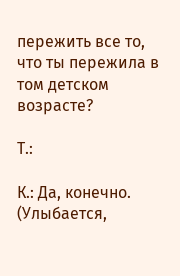пережить все то, что ты пережила в том детском возрасте?

Т.:

К.: Да, конечно. (Улыбается,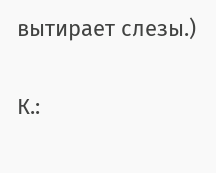вытирает слезы.)

К.: